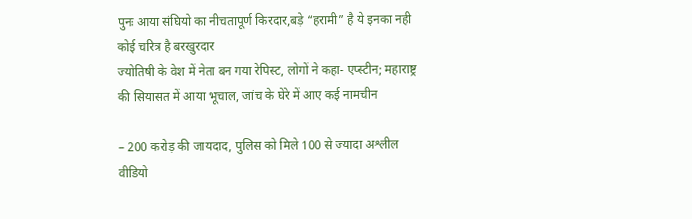पुनः आया संघियो का नीचतापूर्ण किरदार,बड़े “हरामी” है ये इनका नही कोई चरित्र है बरखुरदार
ज्योतिषी के वेश में नेता बन गया रेपिस्ट, लोगों ने कहा- एप्स्टीन; महाराष्ट्र की सियासत में आया भूचाल, जांच के घेरे में आए कई नामचीन

– 200 करोड़ की जायदाद, पुलिस को मिले 100 से ज्यादा अश्लील वीडियो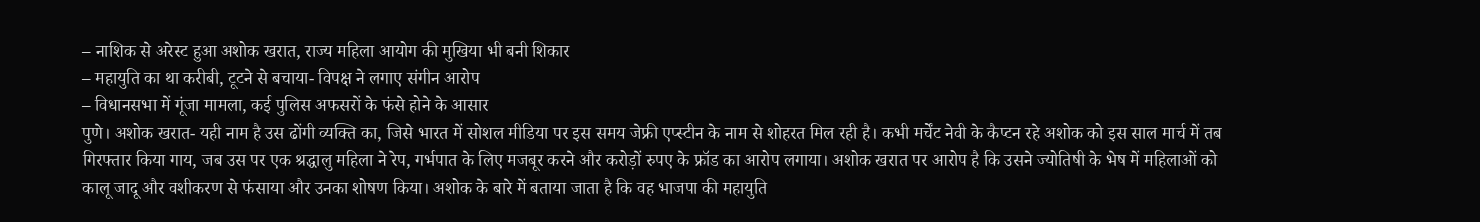– नाशिक से अरेस्ट हुआ अशोक खरात, राज्य महिला आयोग की मुखिया भी बनी शिकार
– महायुति का था करीबी, टूटने से बचाया- विपक्ष ने लगाए संगीन आरोप
– विधानसभा में गूंजा मामला, कई पुलिस अफसरों के फंसे होने के आसार
पुणे। अशोक खरात- यही नाम है उस ढोंगी व्यक्ति का, जिसे भारत में सोशल मीडिया पर इस समय जेफ्री एप्स्टीन के नाम से शोहरत मिल रही है। कभी मर्चेंट नेवी के कैप्टन रहे अशोक को इस साल मार्च में तब गिरफ्तार किया गाय, जब उस पर एक श्रद्धालु महिला ने रेप, गर्भपात के लिए मजबूर करने और करोड़ों रुपए के फ्रॉड का आरोप लगाया। अशोक खरात पर आरोप है कि उसने ज्योतिषी के भेष में महिलाओं को कालू जादू और वशीकरण से फंसाया और उनका शोषण किया। अशोक के बारे में बताया जाता है कि वह भाजपा की महायुति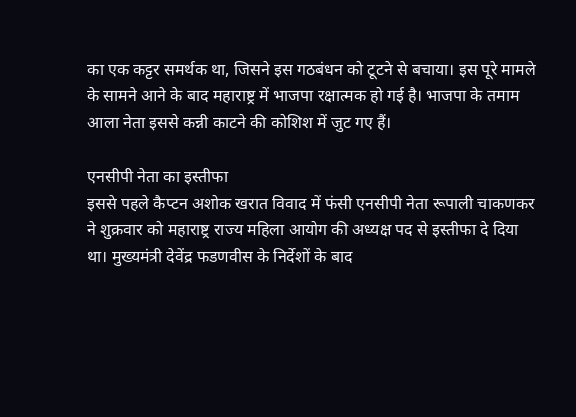का एक कट्टर समर्थक था, जिसने इस गठबंधन को टूटने से बचाया। इस पूरे मामले के सामने आने के बाद महाराष्ट्र में भाजपा रक्षात्मक हो गई है। भाजपा के तमाम आला नेता इससे कन्नी काटने की कोशिश में जुट गए हैं।

एनसीपी नेता का इस्तीफा
इससे पहले कैप्टन अशोक खरात विवाद में फंसी एनसीपी नेता रूपाली चाकणकर ने शुक्रवार को महाराष्ट्र राज्य महिला आयोग की अध्यक्ष पद से इस्तीफा दे दिया था। मुख्यमंत्री देवेंद्र फडणवीस के निर्देशों के बाद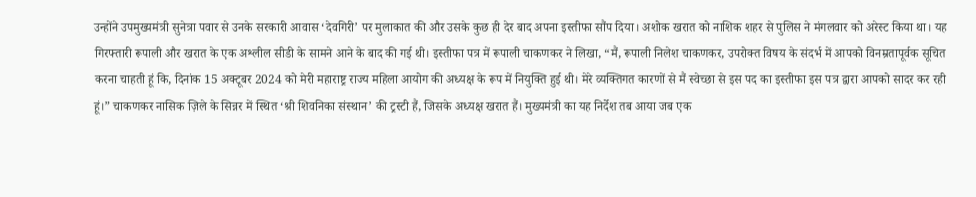उन्होंने उपमुख्यमंत्री सुनेत्रा पवार से उनके सरकारी आवास ‘देवगिरी’ पर मुलाकात की और उसके कुछ ही देर बाद अपना इस्तीफा सौंप दिया। अशोक खरात को नाशिक शहर से पुलिस ने मंगलवार को अरेस्ट किया था। यह गिरफ्तारी रूपाली और खरात के एक अश्लील सीडी के सामने आने के बाद की गई थी। इस्तीफा पत्र में रूपाली चाकणकर ने लिखा, “मैं, रूपाली निलेश चाकणकर, उपरोक्त विषय के संदर्भ में आपको विनम्रतापूर्वक सूचित करना चाहती हूं कि, दिनांक 15 अक्टूबर 2024 को मेरी महाराष्ट्र राज्य महिला आयोग की अध्यक्ष के रूप में नियुक्ति हुई थी। मेरे व्यक्तिगत कारणों से मैं स्वेच्छा से इस पद का इस्तीफा इस पत्र द्वारा आपको सादर कर रही हूं।” चाकणकर नासिक ज़िले के सिन्नर में स्थित ‘श्री शिवनिका संस्थान’ की ट्रस्टी हैं, जिसके अध्यक्ष खरात हैं। मुख्यमंत्री का यह निर्देश तब आया जब एक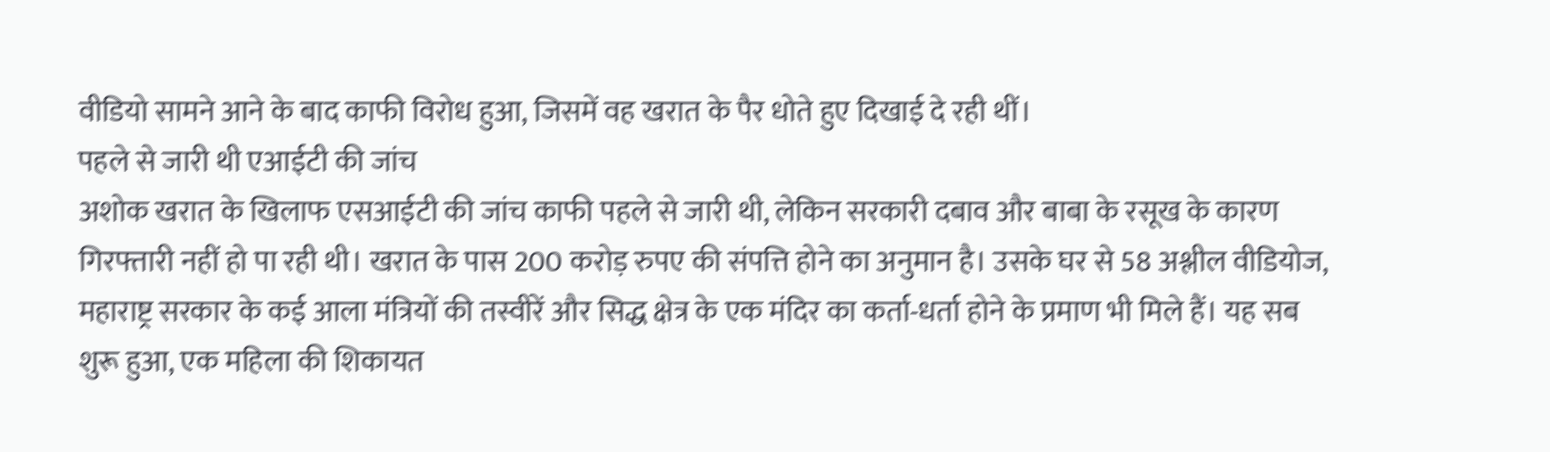वीडियो सामने आने के बाद काफी विरोध हुआ, जिसमें वह खरात के पैर धोते हुए दिखाई दे रही थीं।
पहले से जारी थी एआईटी की जांच
अशोक खरात के खिलाफ एसआईटी की जांच काफी पहले से जारी थी, लेकिन सरकारी दबाव और बाबा के रसूख के कारण गिरफ्तारी नहीं हो पा रही थी। खरात के पास 200 करोड़ रुपए की संपत्ति होने का अनुमान है। उसके घर से 58 अश्लील वीडियोज, महाराष्ट्र सरकार के कई आला मंत्रियों की तस्वीरें और सिद्ध क्षेत्र के एक मंदिर का कर्ता-धर्ता होने के प्रमाण भी मिले हैं। यह सब शुरू हुआ, एक महिला की शिकायत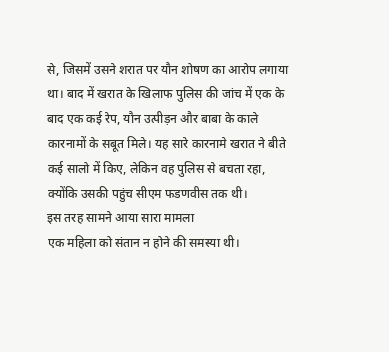से, जिसमें उसने शरात पर यौन शोषण का आरोप लगाया था। बाद में खरात के खिलाफ पुलिस की जांच में एक के बाद एक कई रेप, यौन उत्पीड़न और बाबा के काले कारनामों के सबूत मिले। यह सारे कारनामे खरात ने बीते कई सालो में किए, लेकिन वह पुलिस से बचता रहा, क्योंकि उसकी पहुंच सीएम फडणवीस तक थी।
इस तरह सामने आया सारा मामला
एक महिला को संतान न होने की समस्या थी।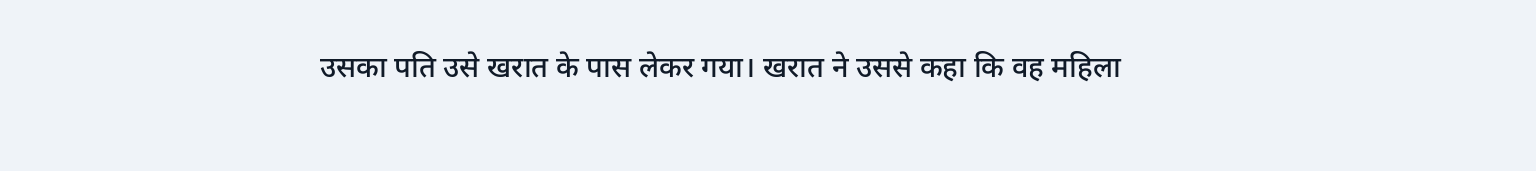उसका पति उसे खरात के पास लेकर गया। खरात ने उससे कहा कि वह महिला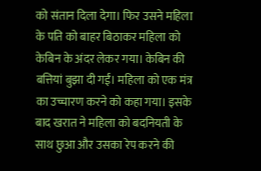को संतान दिला देगा। फिर उसने महिला के पति को बाहर बिठाकर महिला को केबिन के अंदर लेकर गया। केबिन की बत्तियां बुझा दी गईं। महिला को एक मंत्र का उच्चारण करने को कहा गया। इसके बाद खरात ने महिला को बदनियती के साथ छुआ और उसका रेप करने की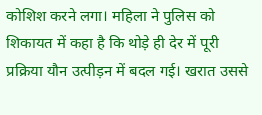कोशिश करने लगा। महिला ने पुलिस को शिकायत में कहा है कि थोड़े ही देर में पूरी प्रक्रिया यौन उत्पीड़न में बदल गई। खरात उससे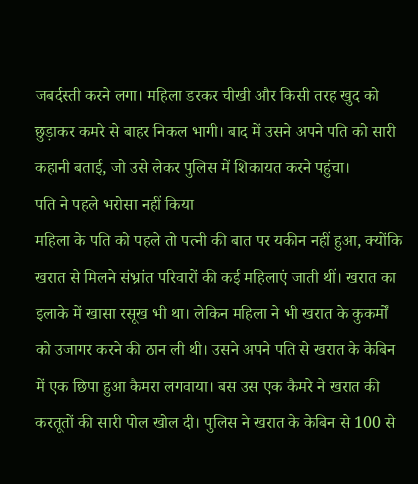जबर्दस्ती करने लगा। महिला डरकर चीखी और किसी तरह खुद को छुड़ाकर कमरे से बाहर निकल भागी। बाद में उसने अपने पति को सारी कहानी बताई, जो उसे लेकर पुलिस में शिकायत करने पहुंचा।
पति ने पहले भरोसा नहीं किया
महिला के पति को पहले तो पत्नी की बात पर यकीन नहीं हुआ, क्योंकि खरात से मिलने संभ्रांत परिवारों की कई महिलाएं जाती थीं। खरात का इलाके में खासा रसूख भी था। लेकिन महिला ने भी खरात के कुकर्मों को उजागर करने की ठान ली थी। उसने अपने पति से खरात के केबिन में एक छिपा हुआ कैमरा लगवाया। बस उस एक कैमरे ने खरात की करतूतों की सारी पोल खोल दी। पुलिस ने खरात के केबिन से 100 से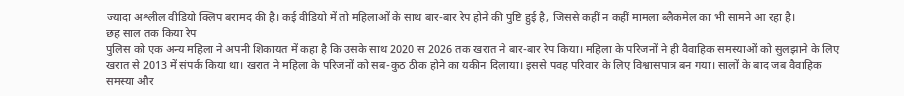ज्यादा अश्लील वीडियो क्लिप बरामद की है। कई वीडियो में तो महिलाओं के साथ बार-बार रेप होने की पुष्टि हुई है, जिससे कहीं न कहीं मामला ब्लैकमेल का भी सामने आ रहा है।
छह साल तक किया रेप
पुलिस को एक अन्य महिला ने अपनी शिकायत में कहा है कि उसके साथ 2020 स 2026 तक खरात ने बार-बार रेप किया। महिला के परिजनों ने ही वैवाहिक समस्याओं को सुलझाने के लिए खरात से 2013 में संपर्क किया था। खरात ने महिला के परिजनों को सब-कुठ ठीक होने का यकीन दिलाया। इससे पवह परिवार के लिए विश्वासपात्र बन गया। सालों के बाद जब वैवाहिक समस्या और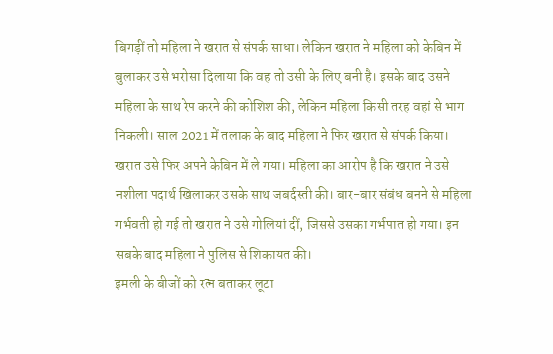बिगड़ीं तो महिला ने खरात से संपर्क साधा। लेकिन खरात ने महिला को केबिन में बुलाकर उसे भरोसा दिलाया कि वह तो उसी के लिए बनी है। इसके बाद उसने महिला के साथ रेप करने की कोशिश की, लेकिन महिला किसी तरह वहां से भाग निकली। साल 2021 में तलाक के बाद महिला ने फिर खरात से संपर्क किया। खरात उसे फिर अपने केबिन में ले गया। महिला का आरोप है कि खरात ने उसे नशीला पदार्थ खिलाकर उसके साथ जबर्दस्ती की। बार-बार संबंध बनने से महिला गर्भवती हो गई तो खरात ने उसे गोलियां दीं, जिससे उसका गर्भपात हो गया। इन सबके बाद महिला ने पुलिस से शिकायत की।
इमली के बीजों को रत्न बताकर लूटा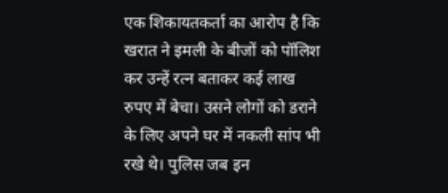एक शिकायतकर्ता का आरोप है कि खरात ने इमली के बीजों को पॉलिश कर उन्हें रत्न बताकर कई लाख रुपए में बेचा। उसने लोगों को डराने के लिए अपने घर में नकली सांप भी रखे थे। पुलिस जब इन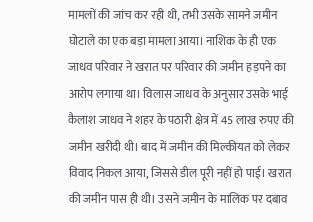मामलों की जांच कर रही थी, तभी उसके सामने जमीन घोटाले का एक बड़ा मामला आया। नाशिक के ही एक जाधव परिवार ने खरात पर परिवार की जमीन हड़पने का आरोप लगाया था। विलास जाधव के अनुसार उसके भाई कैलाश जाधव ने शहर के पठारी क्षेत्र में 45 लाख रुपए की जमीन खरीदी थी। बाद में जमीन की मिल्कीयत को लेकर विवाद निकल आया, जिससे डील पूरी नहीं हो पाई। खरात की जमीन पास ही थी। उसने जमीन के मालिक पर दबाव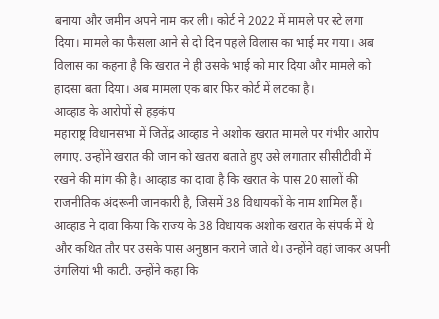बनाया और जमीन अपने नाम कर ली। कोर्ट ने 2022 में मामले पर स्टे लगा दिया। मामले का फैसला आने से दो दिन पहले विलास का भाई मर गया। अब विलास का कहना है कि खरात ने ही उसके भाई को मार दिया और मामले को हादसा बता दिया। अब मामला एक बार फिर कोर्ट में लटका है।
आव्हाड के आरोपों से हड़कंप
महाराष्ट्र विधानसभा में जितेंद्र आव्हाड ने अशोक खरात मामले पर गंभीर आरोप लगाए. उन्होंने खरात की जान को खतरा बताते हुए उसे लगातार सीसीटीवी में रखने की मांग की है। आव्हाड का दावा है कि खरात के पास 20 सालों की राजनीतिक अंदरूनी जानकारी है, जिसमें 38 विधायकों के नाम शामिल हैं। आव्हाड ने दावा किया कि राज्य के 38 विधायक अशोक खरात के संपर्क में थे और कथित तौर पर उसके पास अनुष्ठान कराने जाते थे। उन्होंने वहां जाकर अपनी उंगलियां भी काटी. उन्होंने कहा कि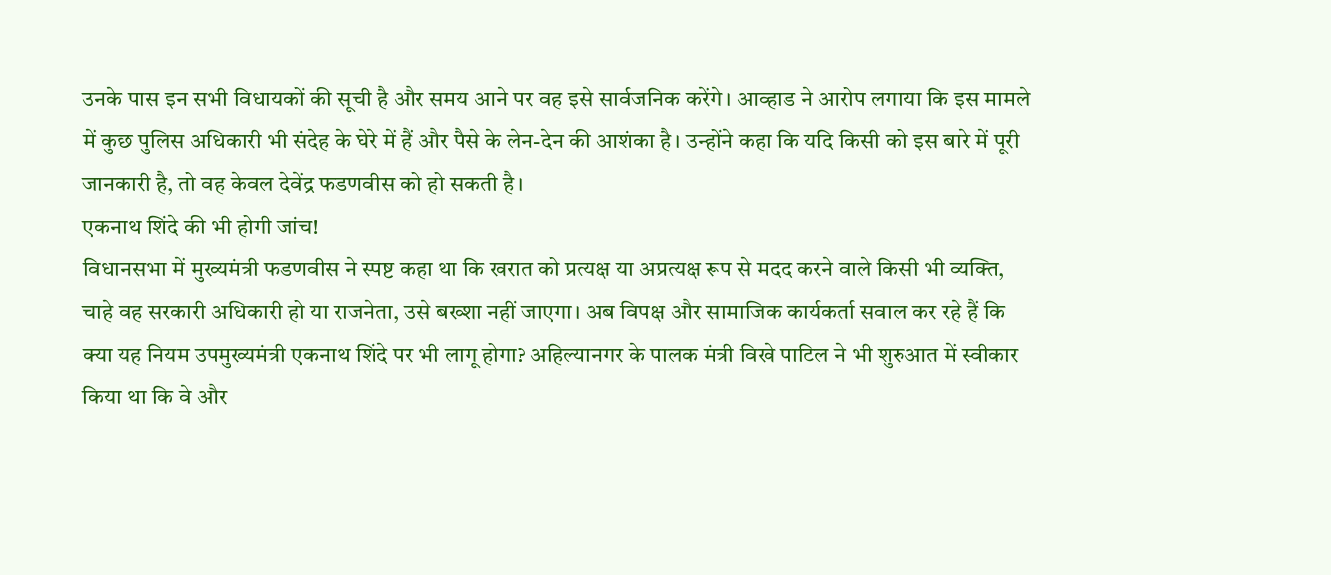उनके पास इन सभी विधायकों की सूची है और समय आने पर वह इसे सार्वजनिक करेंगे। आव्हाड ने आरोप लगाया कि इस मामले में कुछ पुलिस अधिकारी भी संदेह के घेरे में हैं और पैसे के लेन-देन की आशंका है। उन्होंने कहा कि यदि किसी को इस बारे में पूरी जानकारी है, तो वह केवल देवेंद्र फडणवीस को हो सकती है।
एकनाथ शिंदे की भी होगी जांच!
विधानसभा में मुख्यमंत्री फडणवीस ने स्पष्ट कहा था कि खरात को प्रत्यक्ष या अप्रत्यक्ष रूप से मदद करने वाले किसी भी व्यक्ति, चाहे वह सरकारी अधिकारी हो या राजनेता, उसे बख्शा नहीं जाएगा। अब विपक्ष और सामाजिक कार्यकर्ता सवाल कर रहे हैं कि क्या यह नियम उपमुख्यमंत्री एकनाथ शिंदे पर भी लागू होगा? अहिल्यानगर के पालक मंत्री विखे पाटिल ने भी शुरुआत में स्वीकार किया था कि वे और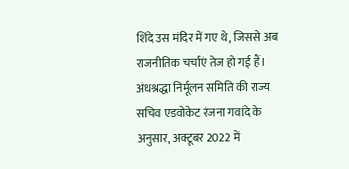शिंदे उस मंदिर में गए थे, जिससे अब राजनीतिक चर्चाएं तेज हो गई हैं। अंधश्रद्धा निर्मूलन समिति की राज्य सचिव एडवोकेट रंजना गवांदे के अनुसार, अक्टूबर 2022 में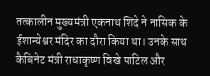तत्कालीन मुख्यमंत्री एकनाथ शिंदे ने नासिक के ईशान्येश्वर मंदिर का दौरा किया था। उनके साथ कैबिनेट मंत्री राधाकृष्ण विखे पाटिल और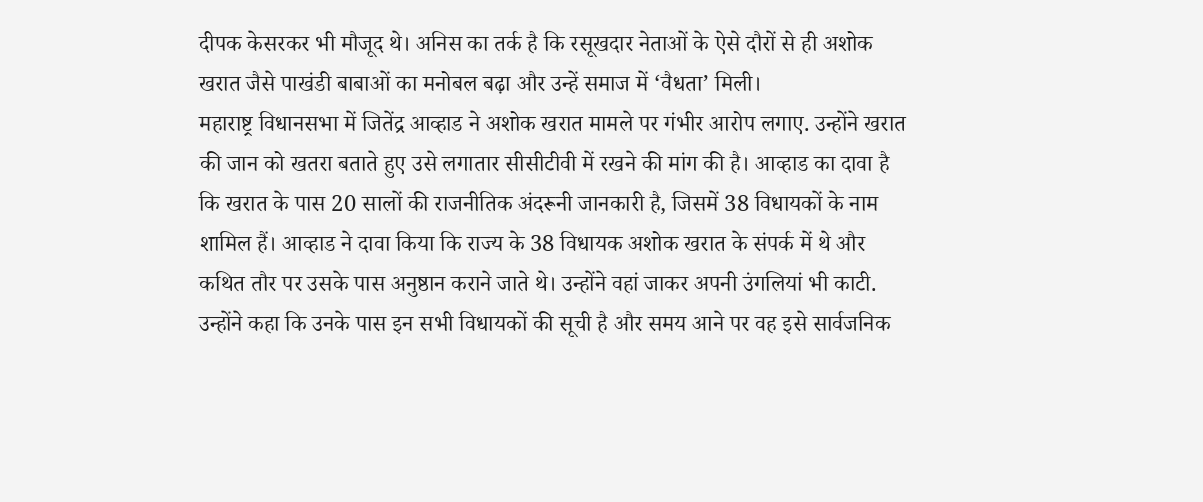दीपक केसरकर भी मौजूद थे। अनिस का तर्क है कि रसूखदार नेताओं के ऐसे दौरों से ही अशोक खरात जैसे पाखंडी बाबाओं का मनोबल बढ़ा और उन्हें समाज में ‘वैधता’ मिली।
महाराष्ट्र विधानसभा में जितेंद्र आव्हाड ने अशोक खरात मामले पर गंभीर आरोप लगाए. उन्होंने खरात की जान को खतरा बताते हुए उसे लगातार सीसीटीवी में रखने की मांग की है। आव्हाड का दावा है कि खरात के पास 20 सालों की राजनीतिक अंदरूनी जानकारी है, जिसमें 38 विधायकों के नाम शामिल हैं। आव्हाड ने दावा किया कि राज्य के 38 विधायक अशोक खरात के संपर्क में थे और कथित तौर पर उसके पास अनुष्ठान कराने जाते थे। उन्होंने वहां जाकर अपनी उंगलियां भी काटी. उन्होंने कहा कि उनके पास इन सभी विधायकों की सूची है और समय आने पर वह इसे सार्वजनिक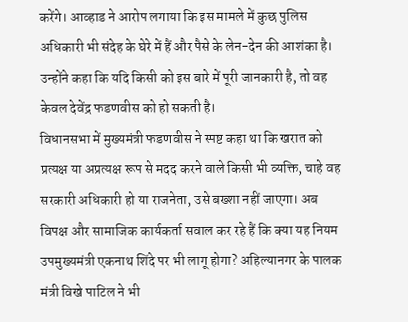करेंगे। आव्हाड ने आरोप लगाया कि इस मामले में कुछ पुलिस अधिकारी भी संदेह के घेरे में हैं और पैसे के लेन-देन की आशंका है। उन्होंने कहा कि यदि किसी को इस बारे में पूरी जानकारी है, तो वह केवल देवेंद्र फडणवीस को हो सकती है।
विधानसभा में मुख्यमंत्री फडणवीस ने स्पष्ट कहा था कि खरात को प्रत्यक्ष या अप्रत्यक्ष रूप से मदद करने वाले किसी भी व्यक्ति, चाहे वह सरकारी अधिकारी हो या राजनेता, उसे बख्शा नहीं जाएगा। अब विपक्ष और सामाजिक कार्यकर्ता सवाल कर रहे हैं कि क्या यह नियम उपमुख्यमंत्री एकनाथ शिंदे पर भी लागू होगा? अहिल्यानगर के पालक मंत्री विखे पाटिल ने भी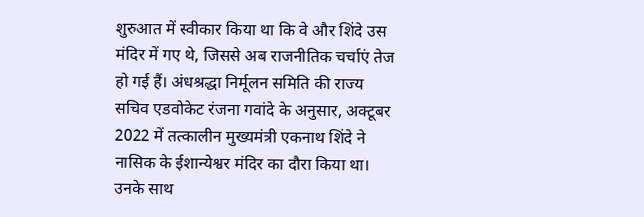शुरुआत में स्वीकार किया था कि वे और शिंदे उस मंदिर में गए थे, जिससे अब राजनीतिक चर्चाएं तेज हो गई हैं। अंधश्रद्धा निर्मूलन समिति की राज्य सचिव एडवोकेट रंजना गवांदे के अनुसार, अक्टूबर 2022 में तत्कालीन मुख्यमंत्री एकनाथ शिंदे ने नासिक के ईशान्येश्वर मंदिर का दौरा किया था। उनके साथ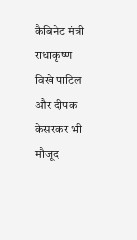कैबिनेट मंत्री राधाकृष्ण विखे पाटिल और दीपक केसरकर भी मौजूद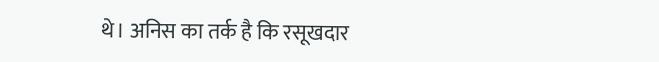थे। अनिस का तर्क है कि रसूखदार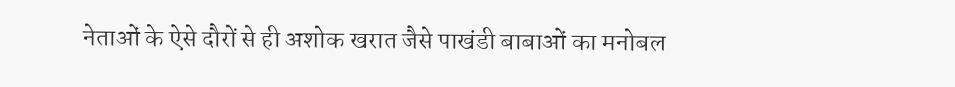नेताओं के ऐसे दौरों से ही अशोक खरात जैसे पाखंडी बाबाओं का मनोबल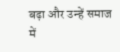बढ़ा और उन्हें समाज में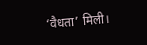‘वैधता’ मिली।